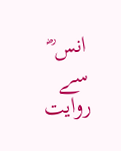انس ؓ سے روایت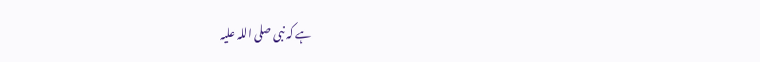ہے کہ نبی صلی اللہ علیہ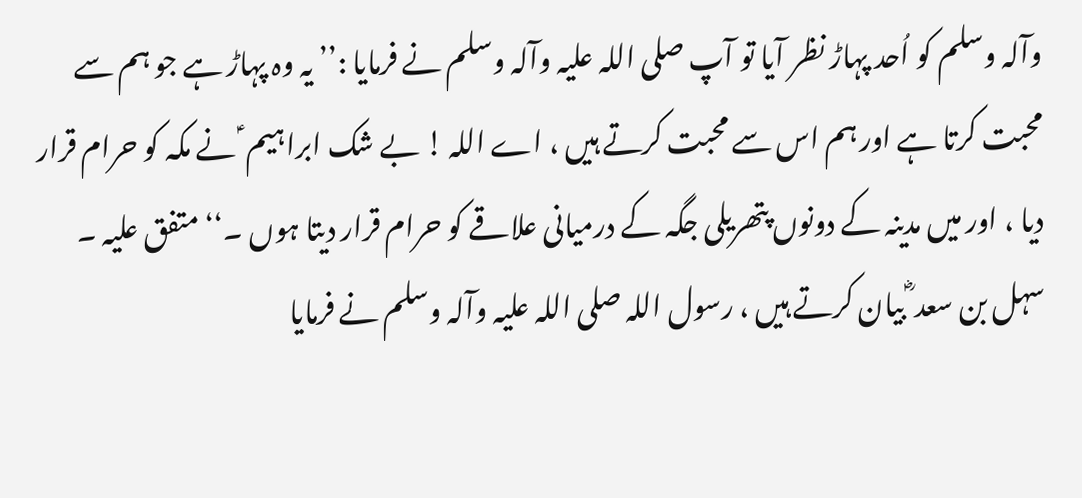وآلہ وسلم کو اُحد پہاڑ نظر آیا تو آپ صلی اللہ علیہ وآلہ وسلم نے فرمایا :’’ یہ وہ پہاڑ ہے جو ہم سے محبت کرتا ہے اور ہم اس سے محبت کرتے ہیں ، اے اللہ ! بے شک ابراہیم ؑ نے مکہ کو حرام قرار دیا ، اور میں مدینہ کے دونوں پتھریلی جگہ کے درمیانی علاقے کو حرام قرار دیتا ہوں ۔‘‘ متفق علیہ ۔
سہل بن سعد ؓ بیان کرتے ہیں ، رسول اللہ صلی اللہ علیہ وآلہ وسلم نے فرمایا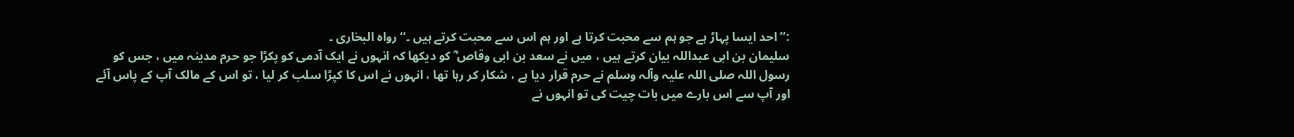:’’ احد ایسا پہاڑ ہے جو ہم سے محبت کرتا ہے اور ہم اس سے محبت کرتے ہیں ۔‘‘ رواہ البخاری ۔
سلیمان بن ابی عبداللہ بیان کرتے ہیں ، میں نے سعد بن ابی وقاص ؓ کو دیکھا کہ انہوں نے ایک آدمی کو پکڑا جو حرم مدینہ میں ، جس کو رسول اللہ صلی اللہ علیہ وآلہ وسلم نے حرم قرار دیا ہے ، شکار کر رہا تھا ، انہوں نے اس کا کپڑا سلب کر لیا ، تو اس کے مالک آپ کے پاس آئے اور آپ سے اس بارے میں بات چیت کی تو انہوں نے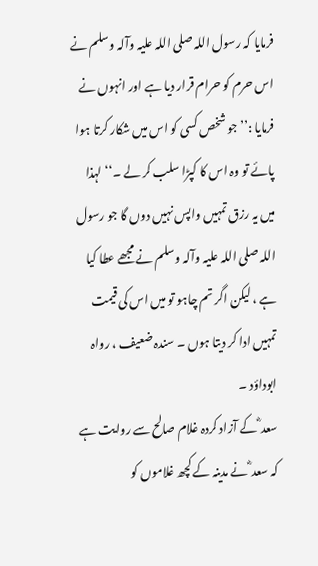فرمایا کہ رسول اللہ صلی اللہ علیہ وآلہ وسلم نے اس حرم کو حرام قرار دیا ہے اور انہوں نے فرمایا :’’ جو شخص کسی کو اس میں شکار کرتا ہوا پائے تو وہ اس کا کپڑا سلب کر لے ۔‘‘ لہذا میں یہ رزق تمہیں واپس نہیں دوں گا جو رسول اللہ صلی اللہ علیہ وآلہ وسلم نے مجھے عطا کیا ہے ، لیکن اگر تم چاہو تو میں اس کی قیمت تمہیں ادا کر دیتا ہوں ۔ سندہ ضعیف ، رواہ ابوداؤد ۔
سعد ؓ کے آزاد کردہ غلام صالح سے روایت ہے کہ سعد ؓ نے مدینہ کے کچھ غلاموں کو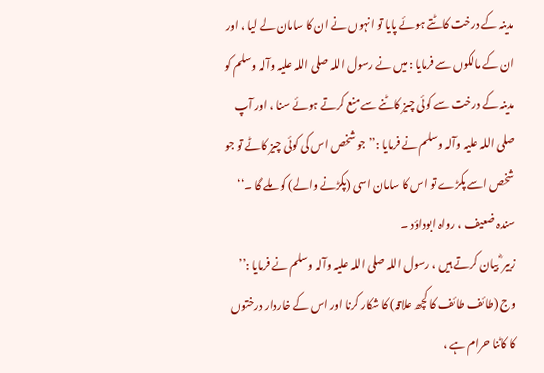مدینہ کے درخت کاٹتے ہوئے پایا تو انہوں نے ان کا سامان لے لیا ، اور ان کے مالکوں سے فرمایا : میں نے رسول اللہ صلی اللہ علیہ وآلہ وسلم کو مدینہ کے درخت سے کوئی چیز کاٹنے سے منع کرتے ہوئے سنا ، اور آپ صلی اللہ علیہ وآلہ وسلم نے فرمایا :’’ جو شخص اس کی کوئی چیز کاٹے تو جو شخص اسے پکڑے تو اس کا سامان اسی (پکڑنے والے) کو ملے گا ۔‘‘ سندہ ضعیف ، رواہ ابوداؤد ۔
زبیر ؓ بیان کرتے ہیں ، رسول اللہ صلی اللہ علیہ وآلہ وسلم نے فرمایا :’’ وج (طائف طائف کا کچھ علاقہ) کا شکار کرنا اور اس کے خاردار درختوں کا کاٹنا حرام ہے ،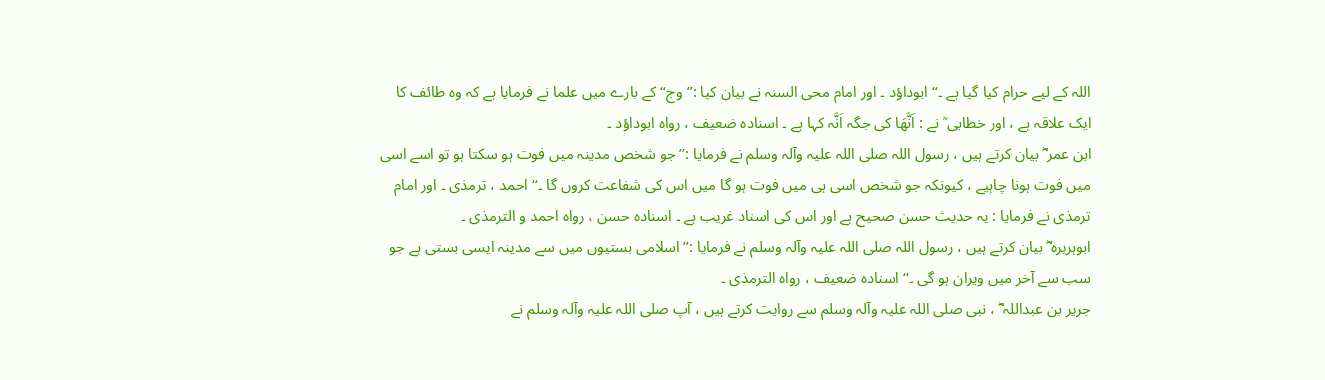اللہ کے لیے حرام کیا گیا ہے ۔‘‘ ابوداؤد ۔ اور امام محی السنہ نے بیان کیا :’’وج‘‘ کے بارے میں علما نے فرمایا ہے کہ وہ طائف کا ایک علاقہ ہے ، اور خطابی ؒ نے : اَنَّھَا کی جگہ اَنَّہ کہا ہے ۔ اسنادہ ضعیف ، رواہ ابوداؤد ۔
ابن عمر ؓ بیان کرتے ہیں ، رسول اللہ صلی اللہ علیہ وآلہ وسلم نے فرمایا :’’ جو شخص مدینہ میں فوت ہو سکتا ہو تو اسے اسی میں فوت ہونا چاہیے ، کیونکہ جو شخص اسی ہی میں فوت ہو گا میں اس کی شفاعت کروں گا ۔‘‘ احمد ، ترمذی ۔ اور امام ترمذی نے فرمایا : یہ حدیث حسن صحیح ہے اور اس کی اسناد غریب ہے ۔ اسنادہ حسن ، رواہ احمد و الترمذی ۔
ابوہریرہ ؓ بیان کرتے ہیں ، رسول اللہ صلی اللہ علیہ وآلہ وسلم نے فرمایا :’’ اسلامی بستیوں میں سے مدینہ ایسی بستی ہے جو سب سے آخر میں ویران ہو گی ۔‘‘ اسنادہ ضعیف ، رواہ الترمذی ۔
جریر بن عبداللہ ؓ ، نبی صلی اللہ علیہ وآلہ وسلم سے روایت کرتے ہیں ، آپ صلی اللہ علیہ وآلہ وسلم نے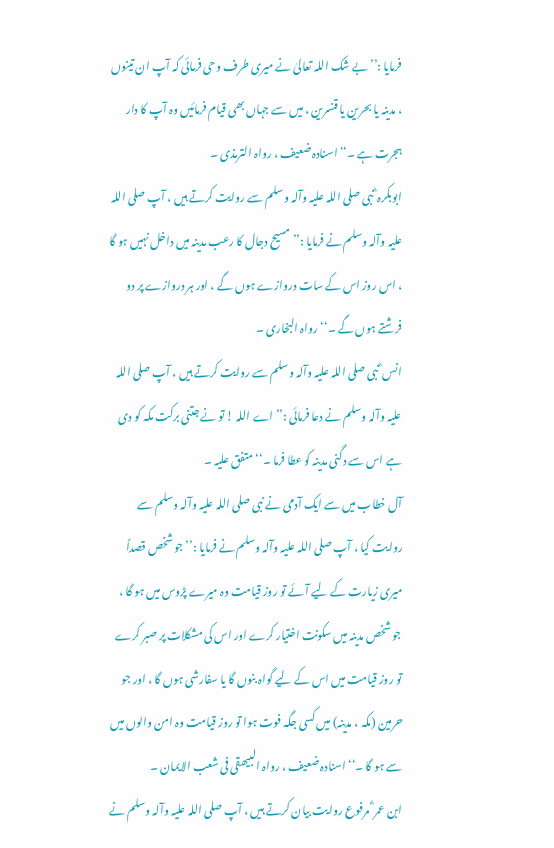فرمایا :’’ بے شک اللہ تعالیٰ نے میری طرف وحی فرمائی کہ آپ ان تینوں ، مدینہ یا بحرین یا قنسرین ، میں سے جہاں بھی قیام فرمائیں وہ آپ کا دار ہجرت ہے ۔‘‘ اسنادہ ضعیف ، رواہ الترمذی ۔
ابوبکرہ ؓ نبی صلی اللہ علیہ وآلہ وسلم سے روایت کرتے ہیں ، آپ صلی اللہ علیہ وآلہ وسلم نے فرمایا :’’ مسیح دجال کا رعب مدینہ میں داخل نہیں ہو گا ، اس روز اس کے سات دروازے ہوں گے ، اور ہر دروازے پر دو فرشتے ہوں گے ۔‘‘ رواہ البخاری ۔
انس ؓ نبی صلی اللہ علیہ وآلہ وسلم سے روایت کرتے ہیں ، آپ صلی اللہ علیہ وآلہ وسلم نے دعا فرمائی :’’ اے اللہ ! تو نے جتنی برکت مکہ کو دی ہے اس سے دگنی مدینہ کو عطا فرما ۔‘‘ متفق علیہ ۔
آل خطاب میں سے ایک آدمی نے نبی صلی اللہ علیہ وآلہ وسلم سے روایت کیا ، آپ صلی اللہ علیہ وآلہ وسلم نے فرمایا :’’ جو شخص قصداً میری زیارت کے لیے آئے تو روز قیامت وہ میرے پڑوس میں ہو گا ، جو شخص مدینہ میں سکونت اختیار کرے اور اس کی مشکلات پر صبر کرے تو روز قیامت میں اس کے لیے گواہ بنوں گا یا سفارشی ہوں گا ، اور جو حرمین (مکہ ، مدینہ) میں کسی جگہ فوت ہوا تو روز قیامت وہ امن والوں میں سے ہو گا ۔‘‘ اسنادہ ضعیف ، رواہ البیھقی فی شعب الایمان ۔
ابن عمر ؓ مرفوع روایت بیان کرتے ہیں ، آپ صلی اللہ علیہ وآلہ وسلم نے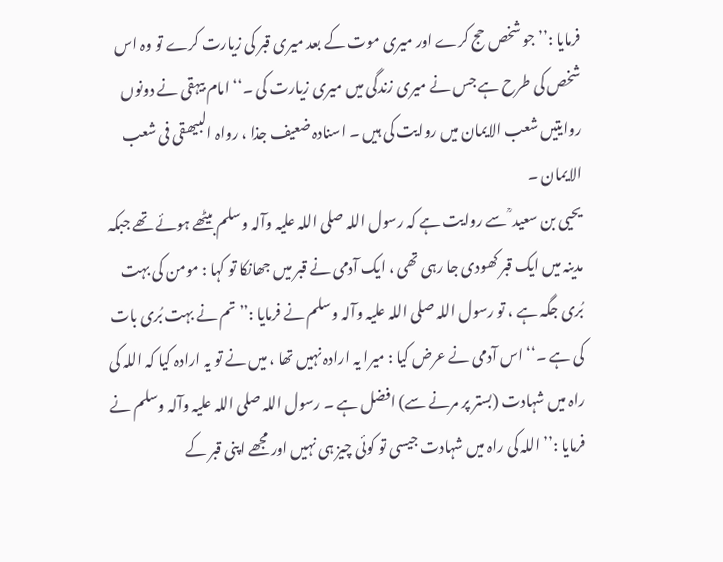فرمایا :’’ جو شخص حج کرے اور میری موت کے بعد میری قبر کی زیارت کرے تو وہ اس شخص کی طرح ہے جس نے میری زندگی میں میری زیارت کی ۔‘‘ امام بیہقی نے دونوں روایتیں شعب الایمان میں روایت کی ہیں ۔ اسنادہ ضعیف جذا ، رواہ البیھقی فی شعب الایمان ۔
یحیی بن سعید ؒ سے روایت ہے کہ رسول اللہ صلی اللہ علیہ وآلہ وسلم بیٹھے ہوئے تھے جبکہ مدینہ میں ایک قبر کھودی جا رہی تھی ، ایک آدمی نے قبر میں جھانکا تو کہا : مومن کی بہت بُری جگہ ہے ، تو رسول اللہ صلی اللہ علیہ وآلہ وسلم نے فرمایا :’’ تم نے بہت بُری بات کی ہے ۔‘‘ اس آدمی نے عرض کیا : میرا یہ ارادہ نہیں تھا ، میں نے تو یہ ارادہ کیا کہ اللہ کی راہ میں شہادت (بستر پر مرنے سے) افضل ہے ۔ رسول اللہ صلی اللہ علیہ وآلہ وسلم نے فرمایا :’’ اللہ کی راہ میں شہادت جیسی تو کوئی چیز ہی نہیں اور مجھے اپنی قبر کے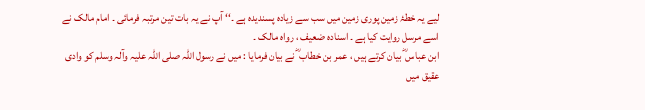لیے یہ خطۂ زمین پوری زمین میں سب سے زیادہ پسندیدہ ہے ۔‘‘ آپ نے یہ بات تین مرتبہ فرمائی ۔ امام مالک نے اسے مرسل روایت کیا ہے ۔ اسنادہ ضعیف ، رواہ مالک ۔
ابن عباس ؓ بیان کرتے ہیں ، عمر بن خطاب ؓ نے بیان فرمایا : میں نے رسول اللہ صلی اللہ علیہ وآلہ وسلم کو وادی عقیق میں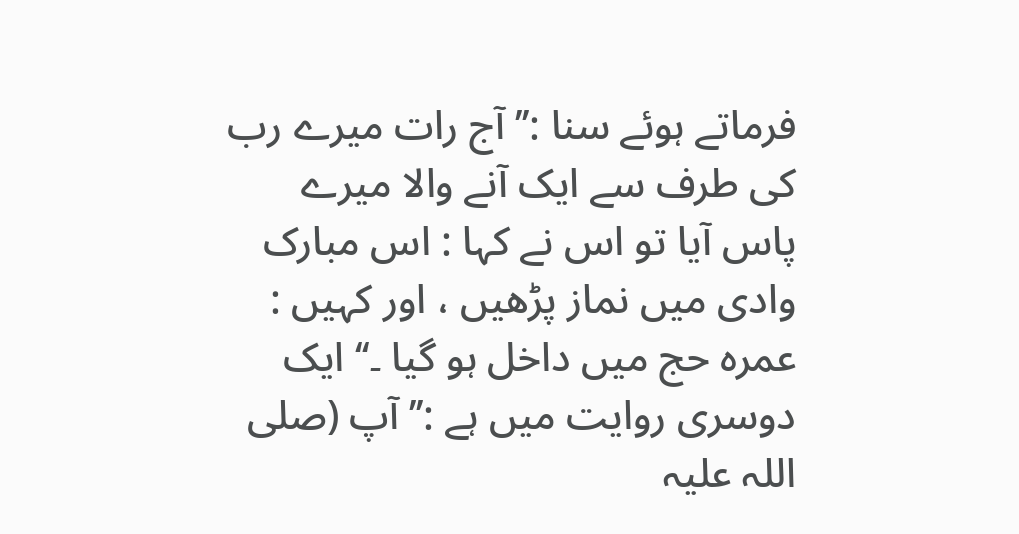فرماتے ہوئے سنا :’’ آج رات میرے رب کی طرف سے ایک آنے والا میرے پاس آیا تو اس نے کہا : اس مبارک وادی میں نماز پڑھیں ، اور کہیں : عمرہ حج میں داخل ہو گیا ۔‘‘ ایک دوسری روایت میں ہے :’’ آپ (صلی اللہ علیہ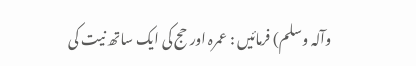وآلہ وسلم) فرمائیں : عمرہ اور حج کی ایک ساتھ نیت کی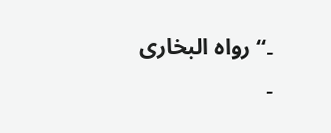۔‘‘ رواہ البخاری ۔